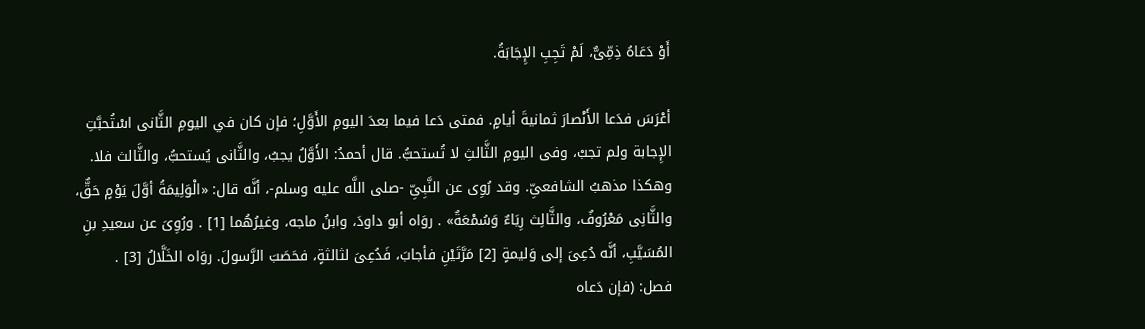أَوْ دَعَاهُ ذِمِّىٌّ، لَمْ تَجِبِ الإِجَابَةُ.

أعْرَسَ فدَعا الأَنْصارَ ثمانيةَ أيامٍ. فمتى دَعا فيما بعدَ اليومِ الأَوَّلِ؛ فإن كان في اليومِ الثَّانى اسْتُحبَّتِ الإِجابة ولم تجبْ، وفى اليومِ الثَّالثِ لا تُستحبُّ. قال أحمدُ: الأَوَّلُ يجبُ، والثَّانى يُستحبُّ، والثَّالث فلا. وهكذا مذهبُ الشافعىِّ. وقد رُوِى عن النَّبِىِّ -صلى اللَّه عليه وسلم-، أنَّه قال: «الْوَلِيمَةُ أوَّلَ يَوْمٍ حَقٌّ، والثَّانِى مَعْرُوفٌ، والثَّالِث رِيَاءٌ وَسُمْعَةٌ» . روَاه أبو داودَ، وابنُ ماجه، وغيرُهُما [1] . ورُوِىَ عن سعيدِ بنِ المُسَيَّبِ، أنَّه دُعِىَ إلى وَليمةٍ [2] مَرَّتَيْنِ فأجابَ، فَدُعِىَ لثالثةٍ، فحَصَبَ الرَّسولَ. روَاه الخَلَّالُ [3] .
فصل: (فإن دَعاه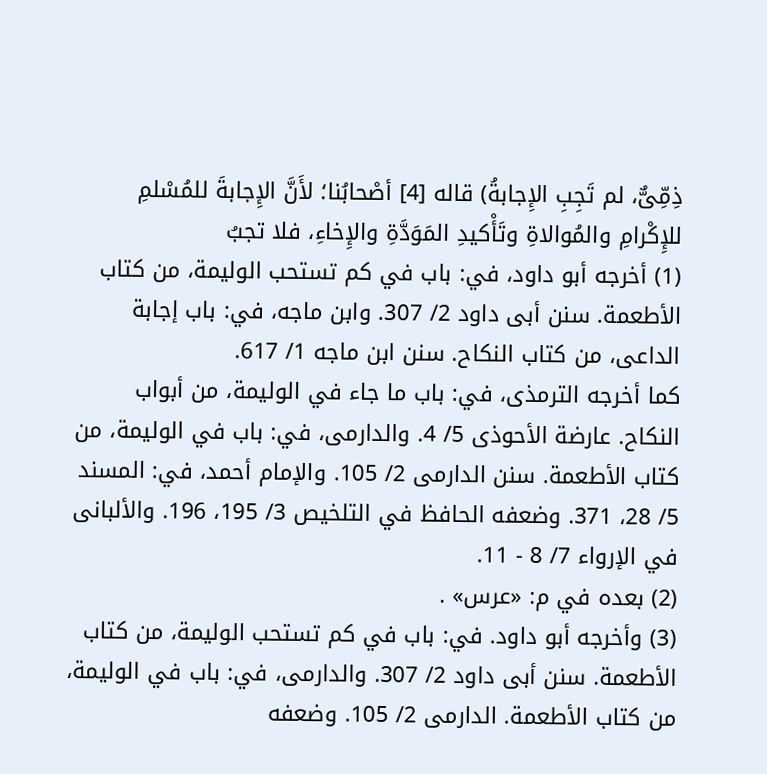ذِمِّىٌّ، لم تَجِبِ الإِجابةُ) قاله [4] أصْحابُنا؛ لأَنَّ الإِجابةَ للمُسْلمِ للإِكْرامِ والمُوالاةِ وتَأْكيدِ المَوَدَّةِ والإِخاءِ، فلا تجبُ
(1) أخرجه أبو داود، في: باب في كم تستحب الوليمة، من كتاب الأطعمة. سنن أبى داود 2/ 307. وابن ماجه، في: باب إجابة الداعى، من كتاب النكاح. سنن ابن ماجه 1/ 617.
كما أخرجه الترمذى، في: باب ما جاء في الوليمة، من أبواب النكاح. عارضة الأحوذى 5/ 4. والدارمى، في: باب في الوليمة، من كتاب الأطعمة. سنن الدارمى 2/ 105. والإمام أحمد، في: المسند 5/ 28، 371. وضعفه الحافظ في التلخيص 3/ 195، 196. والألبانى في الإرواء 7/ 8 - 11.
(2) بعده في م: «عرس» .
(3) وأخرجه أبو داود. في: باب في كم تستحب الوليمة، من كتاب الأطعمة. سنن أبى داود 2/ 307. والدارمى، في: باب في الوليمة، من كتاب الأطعمة. الدارمى 2/ 105. وضعفه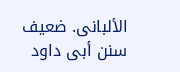الألبانى. ضعيف سنن أبى داود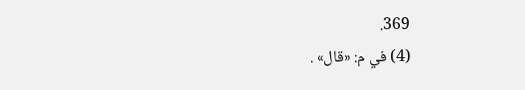369.
(4) في م: «قال» .